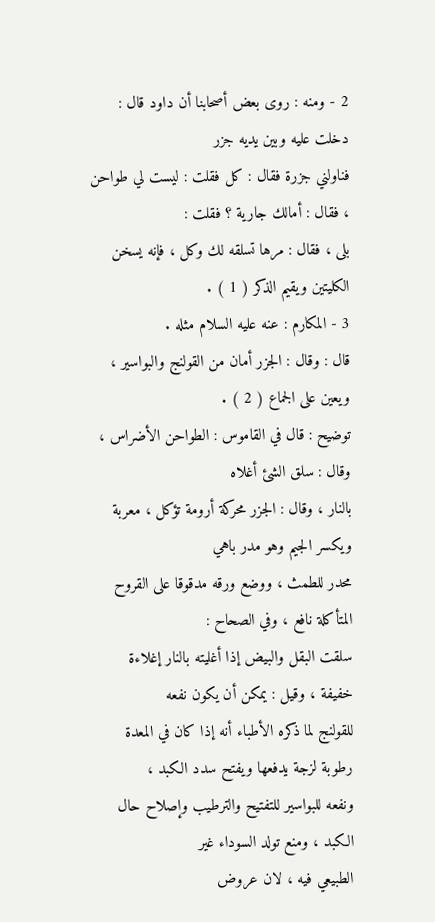2 - ومنه : روى بعض أصحابنا أن داود قال : دخلت عليه وبين يديه جزر
فناولني جزرة فقال : كل فقلت : ليست لي طواحن ، فقال : أمالك جارية ؟ فقلت :
بلى ، فقال : مرها تسلقه لك وكل ، فإنه يسخن الكليتين ويقيم الذكر ( 1 ) .
3 - المكارم : عنه عليه السلام مثله .
قال : وقال : الجزر أمان من القولنج والبواسير ، ويعين على الجماع ( 2 ) .
توضيح : قال في القاموس : الطواحن الأضراس ، وقال : سلق الشئ أغلاه
بالنار ، وقال : الجزر محركة أرومة تؤكل ، معربة ويكسر الجيم وهو مدر باهي
محدر للطمث ، ووضع ورقه مدقوقا على القروح المتأكلة نافع ، وفي الصحاح :
سلقت البقل والبيض إذا أغليته بالنار إغلاءة خفيفة ، وقيل : يمكن أن يكون نفعه
للقولنج لما ذكره الأطباء أنه إذا كان في المعدة رطوبة لزجة يدفعها ويفتح سدد الكبد ،
ونفعه للبواسير للتفتيح والترطيب وإصلاح حال الكبد ، ومنع تولد السوداء غير
الطبيعي فيه ، لان عروض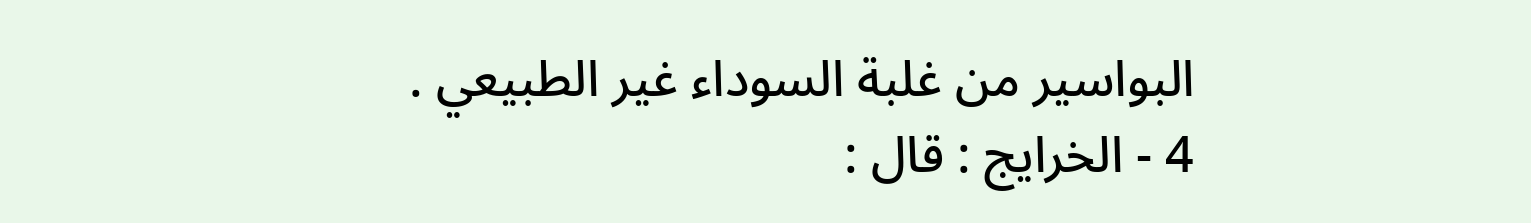البواسير من غلبة السوداء غير الطبيعي .
4 - الخرايج : قال :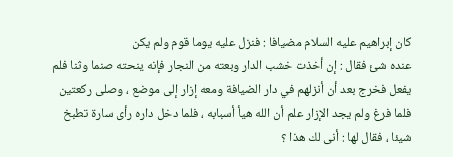كان إبراهيم عليه السلام مضيافا : فنزل عليه يوما قوم ولم يكن
عنده شئ فقال : إن أخذت خشب الدار وبعته من النجار فإنه ينحته صنما وثنا فلم
يفعل فخرج بعد أن أنزلهم في دار الضيافة ومعه إزار إلى موضع ، وصلى ركعتين
فلما فرغ ولم يجد الإزار علم أن الله هيأ أسبابه ، فلما دخل داره رأى سارة تطبخ
شيئا ، فقال لها : أنى لك هذا ؟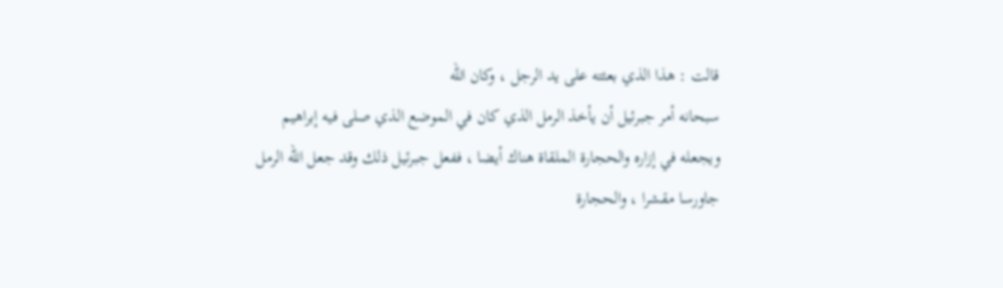قالت : هذا الذي بعثته على يد الرجل ، وكان الله
سبحانه أمر جبرئيل أن يأخذ الرمل الذي كان في الموضع الذي صلى فيه إبراهيم
ويجعله في إزاره والحجارة الملقاة هناك أيضا ، ففعل جبرئيل ذلك وقد جعل الله الرمل
جاورسا مقشرا ، والحجارة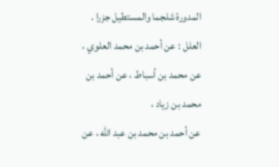المدورة شلجما والمستطيل جزرا .
العلل : عن أحمد بن محمد العلوي ، عن محمد بن أسباط ، عن أحمد بن محمد بن زياد ،
عن أحمد بن محمد بن عبد الله ، عن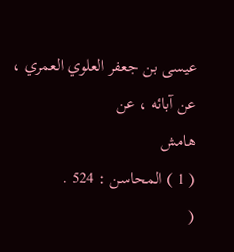عيسى بن جعفر العلوي العمري ، عن آبائه ، عن
هامش
( 1 ) المحاسن : 524 .
(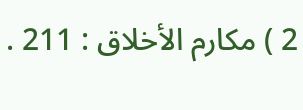2 ) مكارم الأخلاق : 211 .